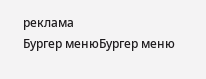реклама
Бургер менюБургер меню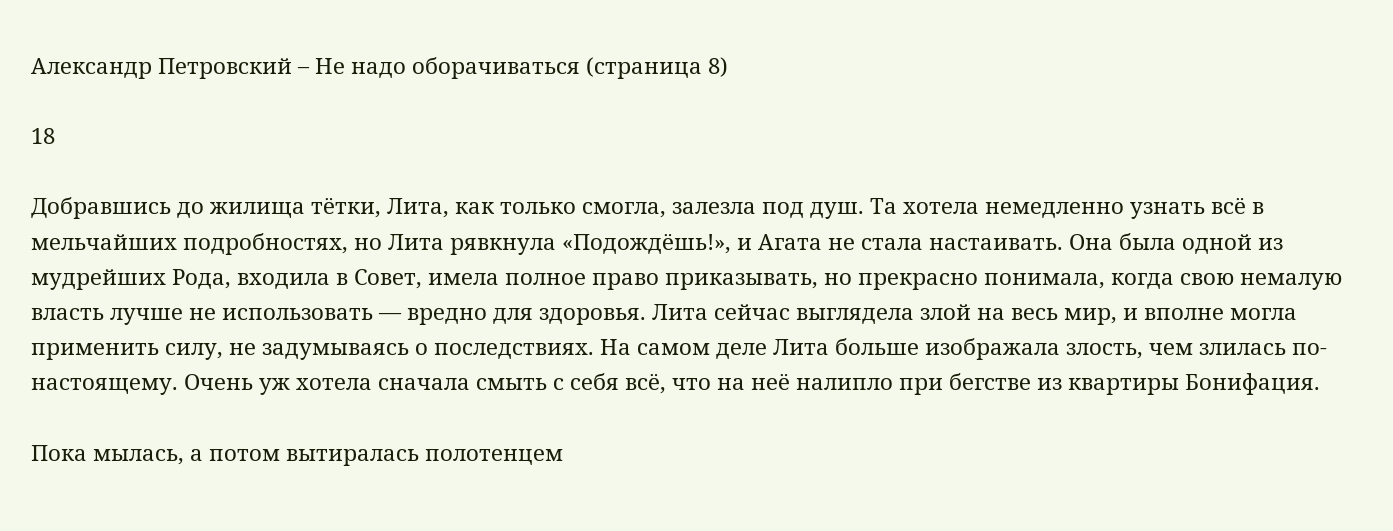Александр Петровский – Не надо оборачиваться (страница 8)

18

Добравшись до жилища тётки, Лита, как только смогла, залезла под душ. Та хотела немедленно узнать всё в мельчайших подробностях, но Лита рявкнула «Подождёшь!», и Агата не стала настаивать. Она была одной из мудрейших Рода, входила в Совет, имела полное право приказывать, но прекрасно понимала, когда свою немалую власть лучше не использовать — вредно для здоровья. Лита сейчас выглядела злой на весь мир, и вполне могла применить силу, не задумываясь о последствиях. На самом деле Лита больше изображала злость, чем злилась по-настоящему. Очень уж хотела сначала смыть с себя всё, что на неё налипло при бегстве из квартиры Бонифация.

Пока мылась, а потом вытиралась полотенцем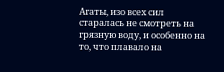Агаты, изо всех сил старалась не смотреть на грязную воду, и особенно на то, что плавало на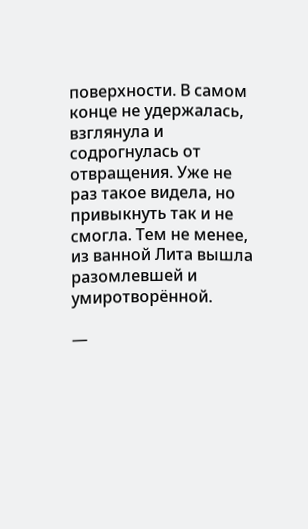поверхности. В самом конце не удержалась, взглянула и содрогнулась от отвращения. Уже не раз такое видела, но привыкнуть так и не смогла. Тем не менее, из ванной Лита вышла разомлевшей и умиротворённой.

—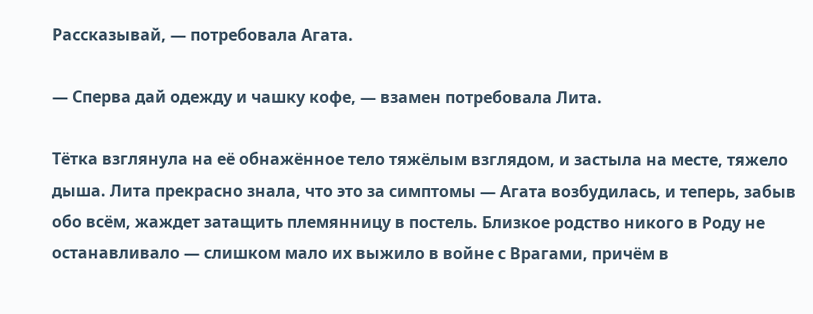Рассказывай, — потребовала Агата.

— Сперва дай одежду и чашку кофе, — взамен потребовала Лита.

Тётка взглянула на её обнажённое тело тяжёлым взглядом, и застыла на месте, тяжело дыша. Лита прекрасно знала, что это за симптомы — Агата возбудилась, и теперь, забыв обо всём, жаждет затащить племянницу в постель. Близкое родство никого в Роду не останавливало — слишком мало их выжило в войне с Врагами, причём в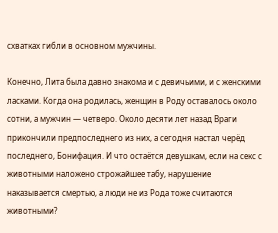схватках гибли в основном мужчины.

Конечно, Лита была давно знакома и с девичьими, и с женскими ласками. Когда она родилась, женщин в Роду оставалось около сотни, а мужчин — четверо. Около десяти лет назад Враги прикончили предпоследнего из них, а сегодня настал черёд последнего, Бонифация. И что остаётся девушкам, если на секс с животными наложено строжайшее табу, нарушение наказывается смертью, а люди не из Рода тоже считаются животными?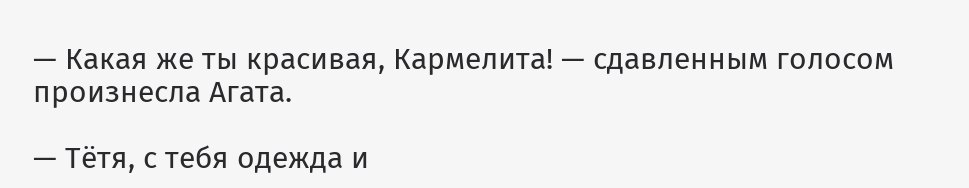— Какая же ты красивая, Кармелита! — сдавленным голосом произнесла Агата.

— Тётя, с тебя одежда и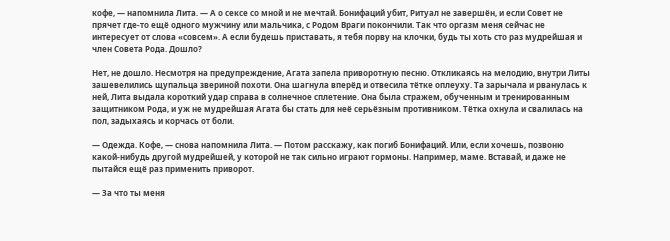кофе, — напомнила Лита. — А о сексе со мной и не мечтай. Бонифаций убит, Ритуал не завершён, и если Совет не прячет где-то ещё одного мужчину или мальчика, с Родом Враги покончили. Так что оргазм меня сейчас не интересует от слова «совсем». А если будешь приставать, я тебя порву на клочки, будь ты хоть сто раз мудрейшая и член Совета Рода. Дошло?

Нет, не дошло. Несмотря на предупреждение, Агата запела приворотную песню. Откликаясь на мелодию, внутри Литы зашевелились щупальца звериной похоти. Она шагнула вперёд и отвесила тётке оплеуху. Та зарычала и рванулась к ней, Лита выдала короткий удар справа в солнечное сплетение. Она была стражем, обученным и тренированным защитником Рода, и уж не мудрейшая Агата бы стать для неё серьёзным противником. Тётка охнула и свалилась на пол, задыхаясь и корчась от боли.

— Одежда. Кофе, — снова напомнила Лита. — Потом расскажу, как погиб Бонифаций. Или, если хочешь, позвоню какой-нибудь другой мудрейшей, у которой не так сильно играют гормоны. Например, маме. Вставай, и даже не пытайся ещё раз применить приворот.

— За что ты меня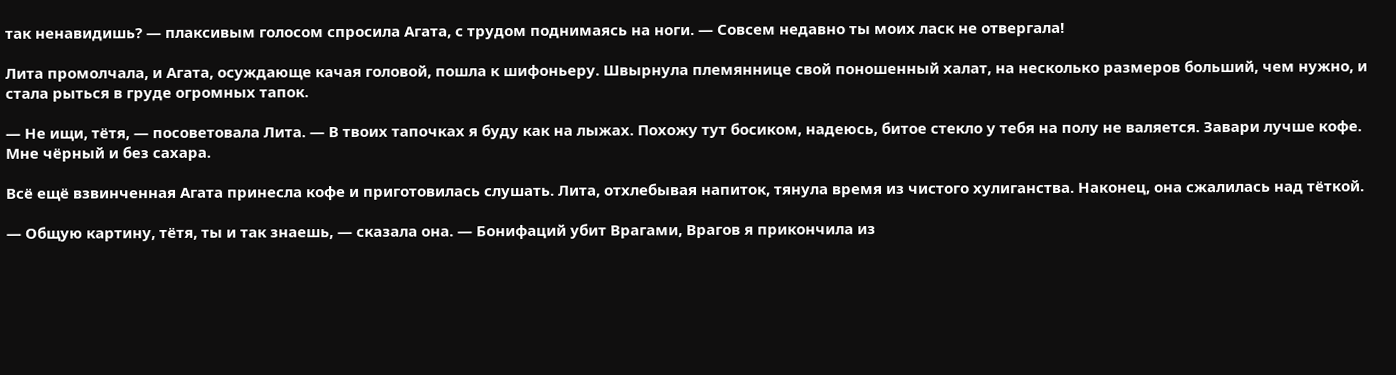так ненавидишь? — плаксивым голосом спросила Агата, с трудом поднимаясь на ноги. — Совсем недавно ты моих ласк не отвергала!

Лита промолчала, и Агата, осуждающе качая головой, пошла к шифоньеру. Швырнула племяннице свой поношенный халат, на несколько размеров больший, чем нужно, и стала рыться в груде огромных тапок.

— Не ищи, тётя, — посоветовала Лита. — В твоих тапочках я буду как на лыжах. Похожу тут босиком, надеюсь, битое стекло у тебя на полу не валяется. Завари лучше кофе. Мне чёрный и без сахара.

Всё ещё взвинченная Агата принесла кофе и приготовилась слушать. Лита, отхлебывая напиток, тянула время из чистого хулиганства. Наконец, она сжалилась над тёткой.

— Общую картину, тётя, ты и так знаешь, — сказала она. — Бонифаций убит Врагами, Врагов я прикончила из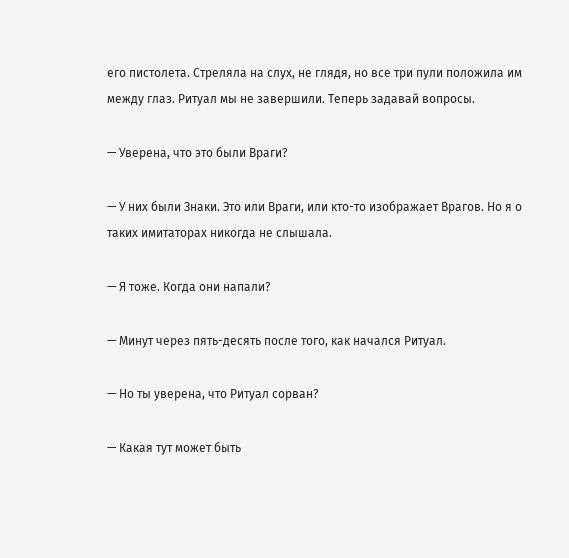его пистолета. Стреляла на слух, не глядя, но все три пули положила им между глаз. Ритуал мы не завершили. Теперь задавай вопросы.

— Уверена, что это были Враги?

— У них были Знаки. Это или Враги, или кто-то изображает Врагов. Но я о таких имитаторах никогда не слышала.

— Я тоже. Когда они напали?

— Минут через пять-десять после того, как начался Ритуал.

— Но ты уверена, что Ритуал сорван?

— Какая тут может быть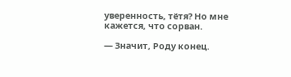уверенность, тётя? Но мне кажется, что сорван.

— Значит, Роду конец.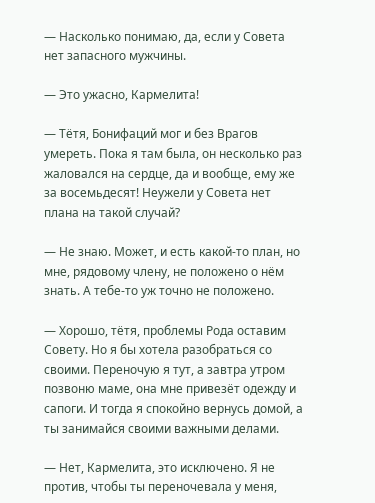— Насколько понимаю, да, если у Совета нет запасного мужчины.

— Это ужасно, Кармелита!

— Тётя, Бонифаций мог и без Врагов умереть. Пока я там была, он несколько раз жаловался на сердце, да и вообще, ему же за восемьдесят! Неужели у Совета нет плана на такой случай?

— Не знаю. Может, и есть какой-то план, но мне, рядовому члену, не положено о нём знать. А тебе-то уж точно не положено.

— Хорошо, тётя, проблемы Рода оставим Совету. Но я бы хотела разобраться со своими. Переночую я тут, а завтра утром позвоню маме, она мне привезёт одежду и сапоги. И тогда я спокойно вернусь домой, а ты занимайся своими важными делами.

— Нет, Кармелита, это исключено. Я не против, чтобы ты переночевала у меня,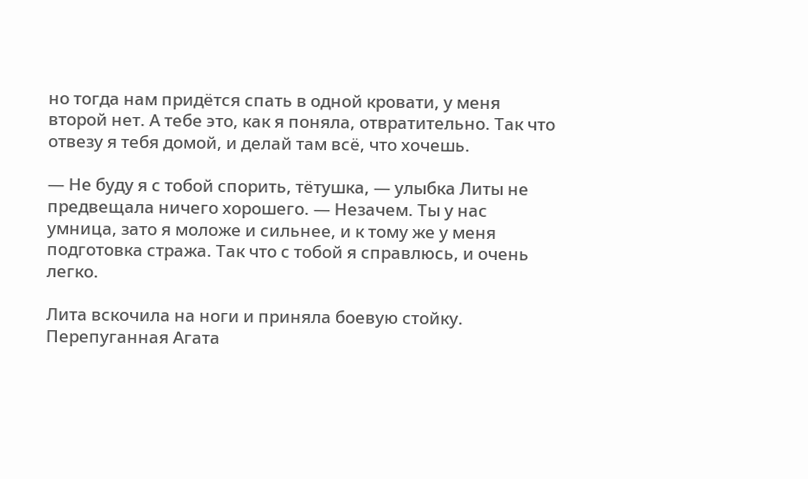но тогда нам придётся спать в одной кровати, у меня второй нет. А тебе это, как я поняла, отвратительно. Так что отвезу я тебя домой, и делай там всё, что хочешь.

— Не буду я с тобой спорить, тётушка, — улыбка Литы не предвещала ничего хорошего. — Незачем. Ты у нас умница, зато я моложе и сильнее, и к тому же у меня подготовка стража. Так что с тобой я справлюсь, и очень легко.

Лита вскочила на ноги и приняла боевую стойку. Перепуганная Агата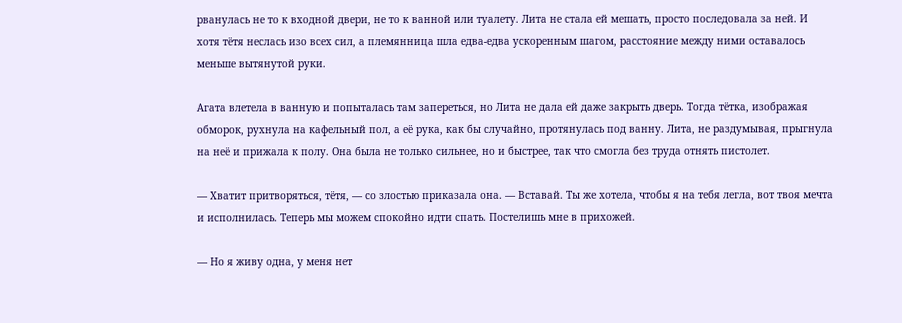рванулась не то к входной двери, не то к ванной или туалету. Лита не стала ей мешать, просто последовала за ней. И хотя тётя неслась изо всех сил, а племянница шла едва-едва ускоренным шагом, расстояние между ними оставалось меньше вытянутой руки.

Агата влетела в ванную и попыталась там запереться, но Лита не дала ей даже закрыть дверь. Тогда тётка, изображая обморок, рухнула на кафельный пол, а её рука, как бы случайно, протянулась под ванну. Лита, не раздумывая, прыгнула на неё и прижала к полу. Она была не только сильнее, но и быстрее, так что смогла без труда отнять пистолет.

— Хватит притворяться, тётя, — со злостью приказала она. — Вставай. Ты же хотела, чтобы я на тебя легла, вот твоя мечта и исполнилась. Теперь мы можем спокойно идти спать. Постелишь мне в прихожей.

— Но я живу одна, у меня нет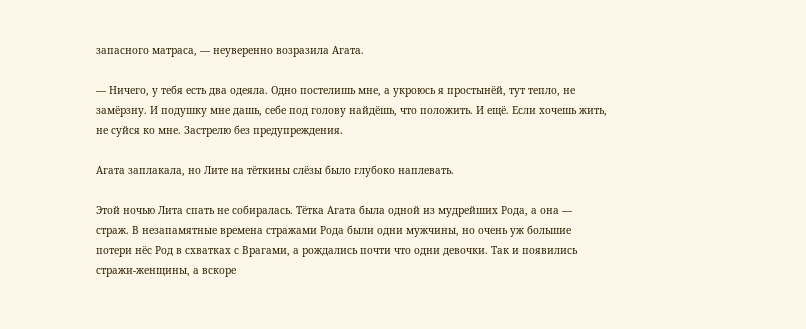запасного матраса, — неуверенно возразила Агата.

— Ничего, у тебя есть два одеяла. Одно постелишь мне, а укроюсь я простынёй, тут тепло, не замёрзну. И подушку мне дашь, себе под голову найдёшь, что положить. И ещё. Если хочешь жить, не суйся ко мне. Застрелю без предупреждения.

Агата заплакала, но Лите на тёткины слёзы было глубоко наплевать.

Этой ночью Лита спать не собиралась. Тётка Агата была одной из мудрейших Рода, а она — страж. В незапамятные времена стражами Рода были одни мужчины, но очень уж большие потери нёс Род в схватках с Врагами, а рождались почти что одни девочки. Так и появились стражи-женщины, а вскоре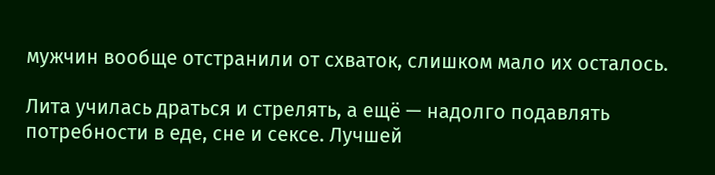мужчин вообще отстранили от схваток, слишком мало их осталось.

Лита училась драться и стрелять, а ещё — надолго подавлять потребности в еде, сне и сексе. Лучшей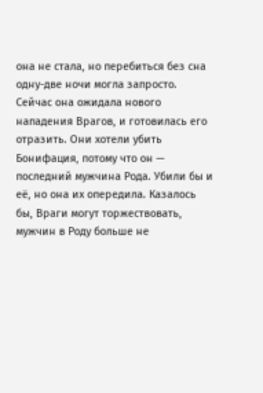она не стала, но перебиться без сна одну-две ночи могла запросто. Сейчас она ожидала нового нападения Врагов, и готовилась его отразить. Они хотели убить Бонифация, потому что он — последний мужчина Рода. Убили бы и её, но она их опередила. Казалось бы, Враги могут торжествовать, мужчин в Роду больше не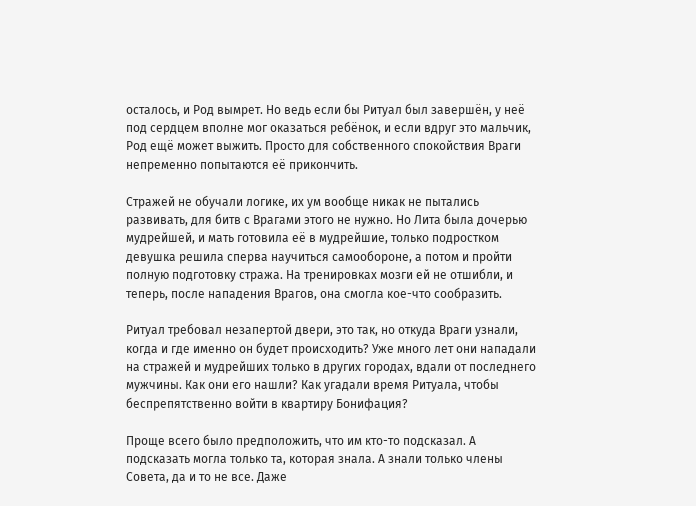осталось, и Род вымрет. Но ведь если бы Ритуал был завершён, у неё под сердцем вполне мог оказаться ребёнок, и если вдруг это мальчик, Род ещё может выжить. Просто для собственного спокойствия Враги непременно попытаются её прикончить.

Стражей не обучали логике, их ум вообще никак не пытались развивать, для битв с Врагами этого не нужно. Но Лита была дочерью мудрейшей, и мать готовила её в мудрейшие, только подростком девушка решила сперва научиться самообороне, а потом и пройти полную подготовку стража. На тренировках мозги ей не отшибли, и теперь, после нападения Врагов, она смогла кое-что сообразить.

Ритуал требовал незапертой двери, это так, но откуда Враги узнали, когда и где именно он будет происходить? Уже много лет они нападали на стражей и мудрейших только в других городах, вдали от последнего мужчины. Как они его нашли? Как угадали время Ритуала, чтобы беспрепятственно войти в квартиру Бонифация?

Проще всего было предположить, что им кто-то подсказал. А подсказать могла только та, которая знала. А знали только члены Совета, да и то не все. Даже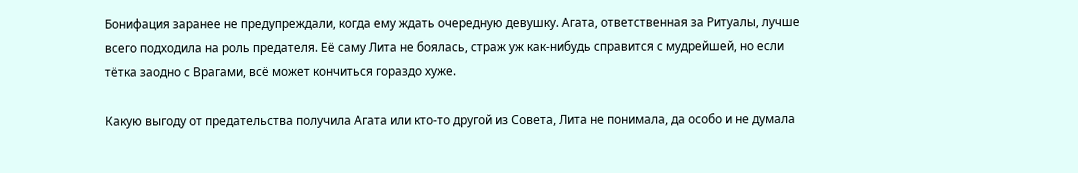Бонифация заранее не предупреждали, когда ему ждать очередную девушку. Агата, ответственная за Ритуалы, лучше всего подходила на роль предателя. Её саму Лита не боялась, страж уж как-нибудь справится с мудрейшей, но если тётка заодно с Врагами, всё может кончиться гораздо хуже.

Какую выгоду от предательства получила Агата или кто-то другой из Совета, Лита не понимала, да особо и не думала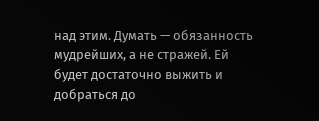над этим. Думать — обязанность мудрейших, а не стражей. Ей будет достаточно выжить и добраться до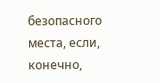безопасного места, если, конечно,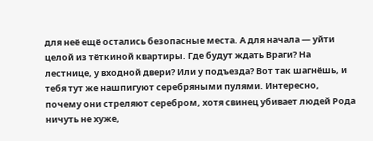для неё ещё остались безопасные места. А для начала — уйти целой из тёткиной квартиры. Где будут ждать Враги? На лестнице, у входной двери? Или у подъезда? Вот так шагнёшь, и тебя тут же нашпигуют серебряными пулями. Интересно, почему они стреляют серебром, хотя свинец убивает людей Рода ничуть не хуже,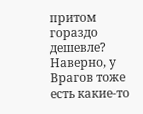притом гораздо дешевле? Наверно, у Врагов тоже есть какие-то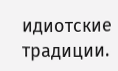идиотские традиции.